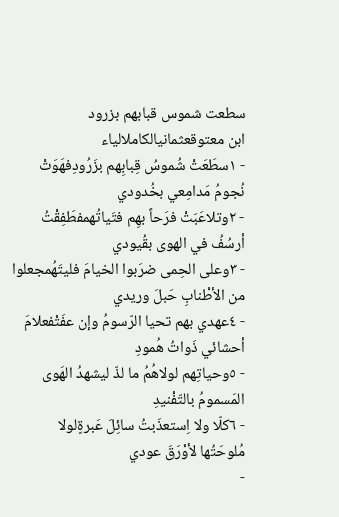سطعت شموس قبابهم بزرود
ابن معتوقعثمانيالكاملالياء
- ١سطَعَتْ شُموسُ قِبابِهم بزَرُودِفهَوَتْ نُجومُ مَدامِعي بخُدودي
- ٢وتلاعَبَتْ فرَحاً بهِم فتَياتُهمفطَفِقْتُ أرسُفُ في الهوى بقُيودي
- ٣وعلى الحِمى ضرَبوا الخيامَ فليتَهُمجعلوا من الأطْنابِ حَبلَ وريدي
- ٤عهدي بهم تحيا الرّسومُ وإن عفَتْفعلامَ أحشائي ذَواتُ هُمودِ
- ٥وحياتِهم لولاهُمُ ما لذّ ليشهدُ الهَوى المَسمومُ بالتّفْنيدِ
- ٦كلّا ولا اِستعذَبتُ سائِلَ عَبرةٍلولا مُلوحَتُها لأوْرَقَ عودي
-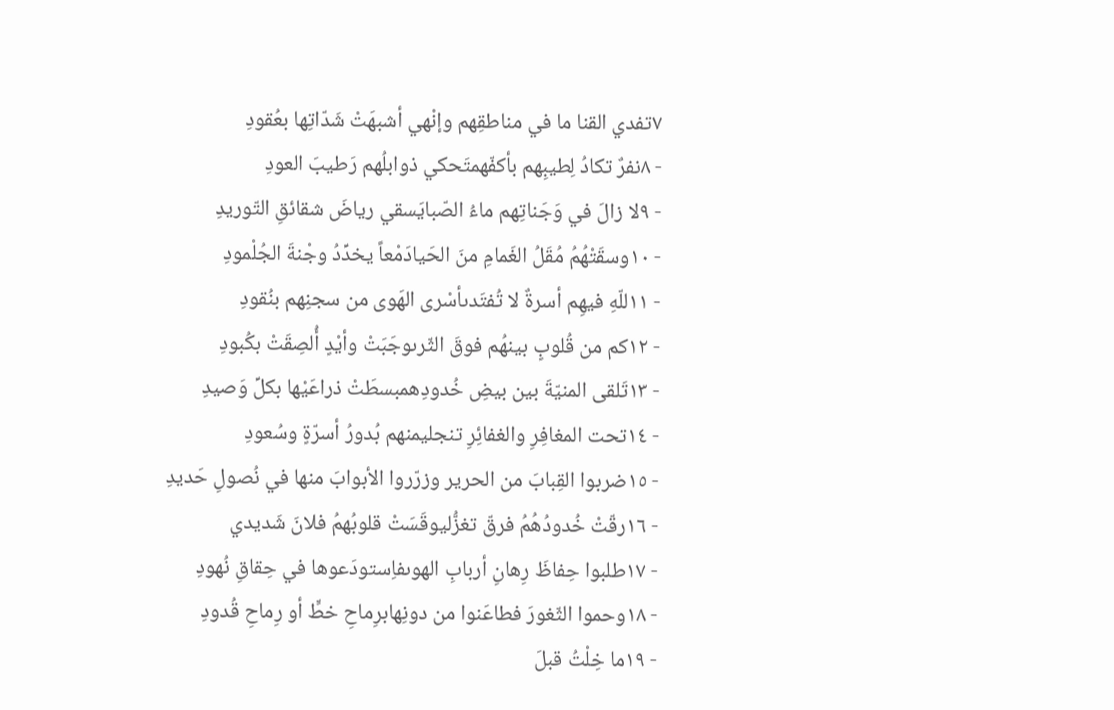٧تفدي القنا ما في مناطقِهم وإنْهي أشبهَتْ شَدّاتِها بعُقودِ
- ٨نفرٌ تكادُ لِطيبِهم بأكفّهمتَحكي ذوابلُهم رَطيبَ العودِ
- ٩لا زالَ في وَجَناتِهم ماءُ الصّبايَسقي رياضَ شقائقِ التّوريدِ
- ١٠وسقَتْهُمُ مُقَلُ الغَمامِ منَ الحَيادَمْعاً يخدِّدُ وجْنةَ الجُلْمودِ
- ١١للّهِ فيهِم أسرةٌ لا تُفتَدىأسْرى الهَوى من سجنِهم بنُقودِ
- ١٢كم من قُلوبٍ بينهُم فوقَ الثّرىوجَبَتْ وأيْدٍ أُلصِقَتْ بكُبودِ
- ١٣تَلقى المنيّةَ بين بيضِ خُدودِهمبسطَتْ ذراعَيْها بكلِّ وَصيدِ
- ١٤تحت المغافِرِ والغفائِرِ تنجليمنهم بُدورُ أسرّةٍ وسُعودِ
- ١٥ضربوا القِبابَ من الحرير وزرّروا الأبوابَ منها في نُصولِ حَديدِ
- ١٦رقّتْ خُدودُهُمُ فرقّ تغزُّليوقَسَتْ قلوبُهمُ فلانَ شَديدي
- ١٧طلبوا حِفاظَ رِهانِ أربابِ الهوىفاِستودَعوها في حِقاقِ نُهودِ
- ١٨وحموا الثّغورَ فطاعَنوا من دونِهابرِماحِ خطٍّ أو رِماحِ قُدودِ
- ١٩ما خِلْتُ قبلَ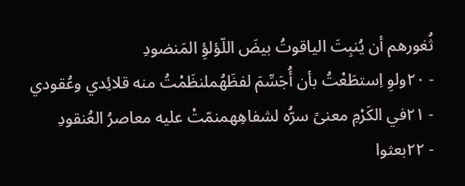ثُغورهم أن يُنبِتَ الياقوتُ بيضَ اللّؤلؤِ المَنضودِ
- ٢٠ولوِ اِستطَعْتُ بأن أُجَسِّمَ لفظَهُملنظَمْتُ منه قلائِدي وعُقودي
- ٢١في الكَرْمِ معنىً سرُّه لشفاهِهمنمّتْ عليه معاصرُ العُنقودِ
- ٢٢بعثوا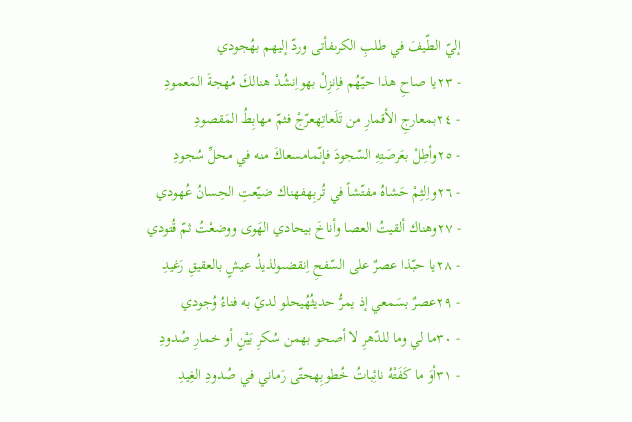إليّ الطّيفَ في طلبِ الكرىفأتى وردّ إليهم بهُجودي
- ٢٣يا صاحِ هذا حيّهُم فاِنزِلْ بهواِنشُدْ هنالكَ مُهجةَ المَعمودِ
- ٢٤بمعارجِ الأقمارِ من تَلَعاتِهعرّجْ فثمّ مهابِطُ المَقصودِ
- ٢٥وأطِلْ بعَرصَتِهِ السّجودَ فإنّمامسعاكَ منه في محلِّ سُجودِ
- ٢٦واِلثِمْ حَشاهُ مفتّشاً في تُربِهفهناك ضيّعتِ الحِسانُ عُهودي
- ٢٧وهناك ألقيتُ العصا وأناخَ بيحادي الهَوى ووضعْتُ ثمّ قُتودي
- ٢٨يا حبّذا عصرٌ على السّفحِ اِنقضىولذيذُ عيشٍ بالعقيقِ رَغيدِ
- ٢٩عصرٌ بسَمعي إذ يمرُّ حديثُهُيحلو لديّ به فناءُ وُجودي
- ٣٠ما لي وما للدّهرِ لا أصحو بهمن سُكرِ بَيْنٍ أو خمارِ صُدودِ
- ٣١أوَ ما كَفَتْهُ نائِباتُ خُطوبِهحتّى رَماني في صُدودِ الغِيدِ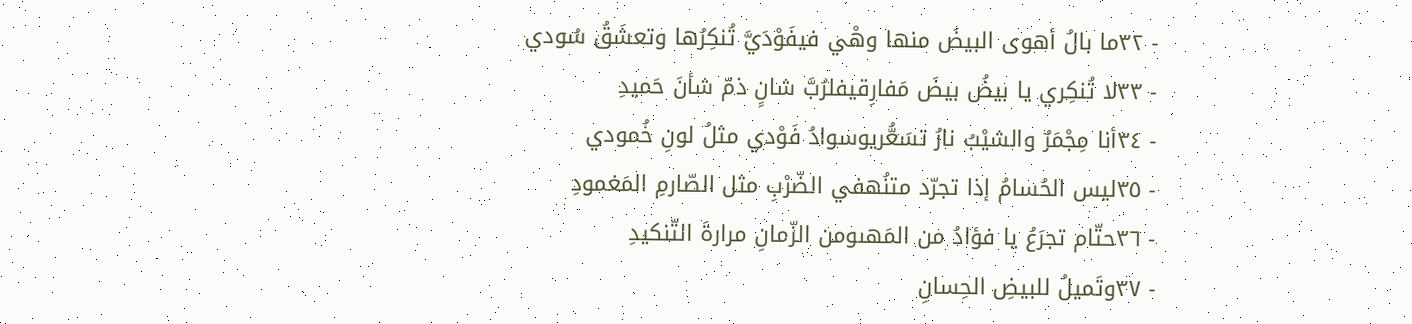- ٣٢ما بالُ أهوى البيضَ منها وهْي فيفَوْدَيَّ تُنكِرُها وتعشَقُ سُودي
- ٣٣لا تُنكِري يا بيضُ بيضَ مَفارِقيفلرُبَّ شانٍ ذمّ شأنَ حَميدِ
- ٣٤أنا مِجْمَرٌ والشيْبُ نارُ تسَعُّريوسوادُ فَوْدي مثلُ لونِ خُمودي
- ٣٥ليس الحُسامُ إذا تجرّد متنُهفي الضّرْبِ مثل الصّارمِ المَغمودِ
- ٣٦حتّام تجرَعُ يا فؤادُ من المَهىومن الزّمانِ مرارةَ التّنكيدِ
- ٣٧وتَميلُ للبيضِ الحِسانِ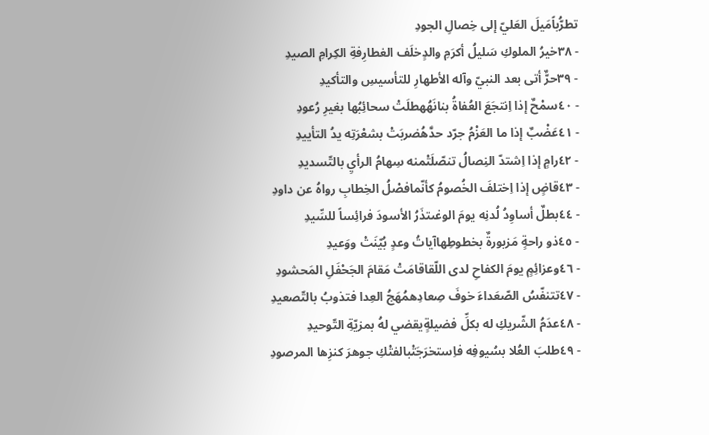تطرُّباًمَيلَ العَليّ إلى خِصالِ الجودِ
- ٣٨خيرُ الملوكِ سَليلُ أكرَمِ والدٍخلَف الغطارِفةِ الكِرامِ الصيدِ
- ٣٩حرٌّ أتى بعد النبيّ وآله الأطهارِ للتأسيسِ والتأكيدِ
- ٤٠سمْحٌ إذا اِنتجَعَ العُفاةُ بنانَهُهطلَتْ سحائِبُها بغيرِ رُعودِ
- ٤١عَضْبٌ إذا ما العَزْمُ جرّد حدَّهُضربَتْ بشعْرَتِه يدُ التأييدِ
- ٤٢رامٍ إذا اِشتدّ النِصالُ تنصّلَتْمنه سِهامُ الرأيِ بالتّسديدِ
- ٤٣قاضٍ إذا اِختلفَ الخُصومُ كأنّمافصْلُ الخِطابِ رواهُ عن داودِ
- ٤٤بطلٌ أساوِدُ لُدنِه يومَ الوغىتذَرُ الأسودَ فرائِساً للسِّيدِ
- ٤٥ذو راحةٍ مَزبورةٌ بخطوطِهاآياتُ وعدٍ بُيّنَتْ ووَعيدِ
- ٤٦وعزائِمٍ يومَ الكفاحِ لدى اللّقاقامَتْ مَقامَ الجَحْفَلِ المَحشودِ
- ٤٧تتنفّسُ الصّعَداءَ خوفَ صِعادِهمُهَجُ العِدا فتذوبُ بالتّصعيدِ
- ٤٨عدَمُ الشّريكِ له بكلِّ فضيلةٍيقضي لهُ بمزيّةِ التّوحيدِ
- ٤٩طلبَ العُلا بسُيوفِه فاِستخرَجَتْبالفتْكِ جوهرَ كنزِها المرصودِ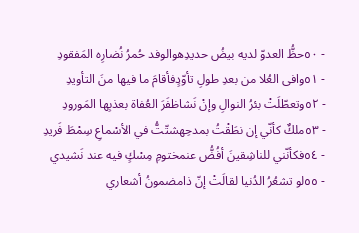- ٥٠حظُّ العدوّ لديه بيضُ حديدِهوالوفد حُمرُ نُضارِه المَفقودِ
- ٥١وافى العُلا من بعدِ طولِ تأوّدٍفأقامَ ما فيها منَ التأويدِ
- ٥٢وتعطّلَتْ بئرُ النوالِ وإنْ نَشاظفَرَ العُفاة بعذبِها المَورودِ
- ٥٣ملكٌ كأنّي إن نطَقْتُ بمدحِهشتّتُّ في الأسْماعِ سِمْطَ فَريدِ
- ٥٤فكأنّني للناشِقينَ أفُضُّ عنمختومِ مِسْكٍ فيه عند نَشيدي
- ٥٥لو تشعُرُ الدُنيا لقالَتْ إنّ ذامضمونُ أشعاري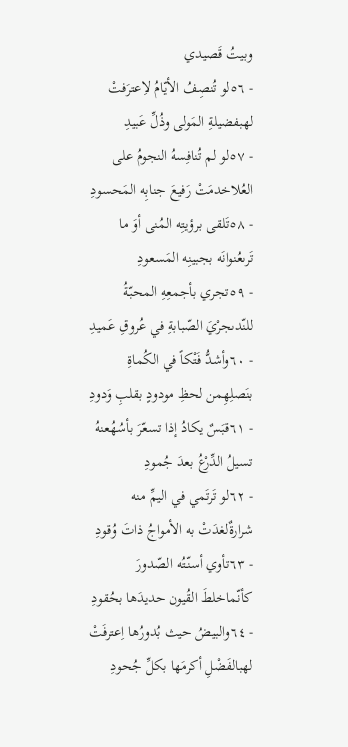وبيتُ قَصيدي
- ٥٦لو تُنصِفُ الأيّامُ لاِعترَفتْ لهبفضيلةِ المَولى وذُلِّ عَبيدِ
- ٥٧لو لم تُنافِسهُ النجومُ على العُلاخدمَتْ رَفيعَ جنابِه المَحسودِ
- ٥٨تَلقى برؤيتِه المُنى أوَ ما تَرىعُنوانَه بجبينِه المَسعودِ
- ٥٩تجري بأجمعِهِ المحبّةُ للنّدىجرْيَ الصّبابةِ في عُروقِ عَميدِ
- ٦٠وأشدُّ فَتْكاً في الكُماةِ بنَصلِهِمن لحظِ مودودٍ بقلبِ وَدودِ
- ٦١قبَسٌ يكادُ إذا تسعّرَ بأسُهُعنهُ تسيلُ الدِّرْعُ بعدَ جُمودِ
- ٦٢لو تَرتَمي في اليمِّ منه شرارةٌلغدَتْ به الأمواجُ ذاتَ وُقودِ
- ٦٣تأوي أسنّتُه الصّدورَ كأنّماخلطَ القُيون حديدَها بحُقودِ
- ٦٤والبيضُ حيث بُدورُها اِعترفَتْ لهبالفَضْلِ أكرمَها بكلِّ جُحودِ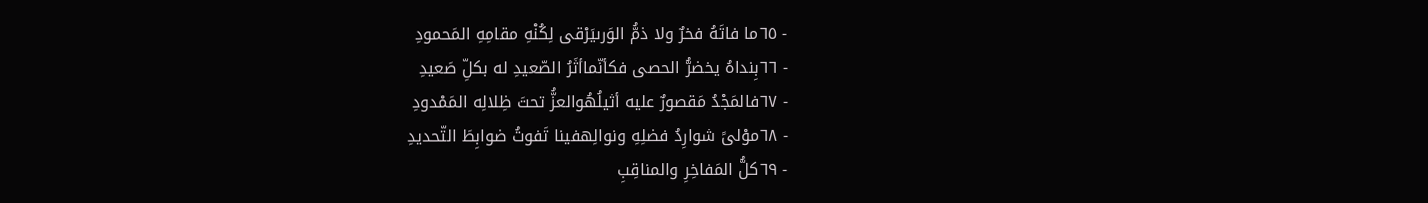- ٦٥ما فاتَهُ فخرٌ ولا ذمُّ الوَرىيَرْقى لِكُنْهِ مقامِهِ المَحمودِ
- ٦٦بِنداهُ يخضرُّ الحصى فكأنّماأثَرُ الصّعيدِ له بكلِّ صَعيدِ
- ٦٧فالمَجْدُ مَقصورٌ عليه أثيلُهُوالعزُّ تحتَ ظِلالِه المَمْدودِ
- ٦٨موْلىً شوارِدُ فضلِهِ ونوالِهفينا تَفوتُ ضوابِطَ التّحديدِ
- ٦٩كلُّ المَفاخِرِ والمناقِبِ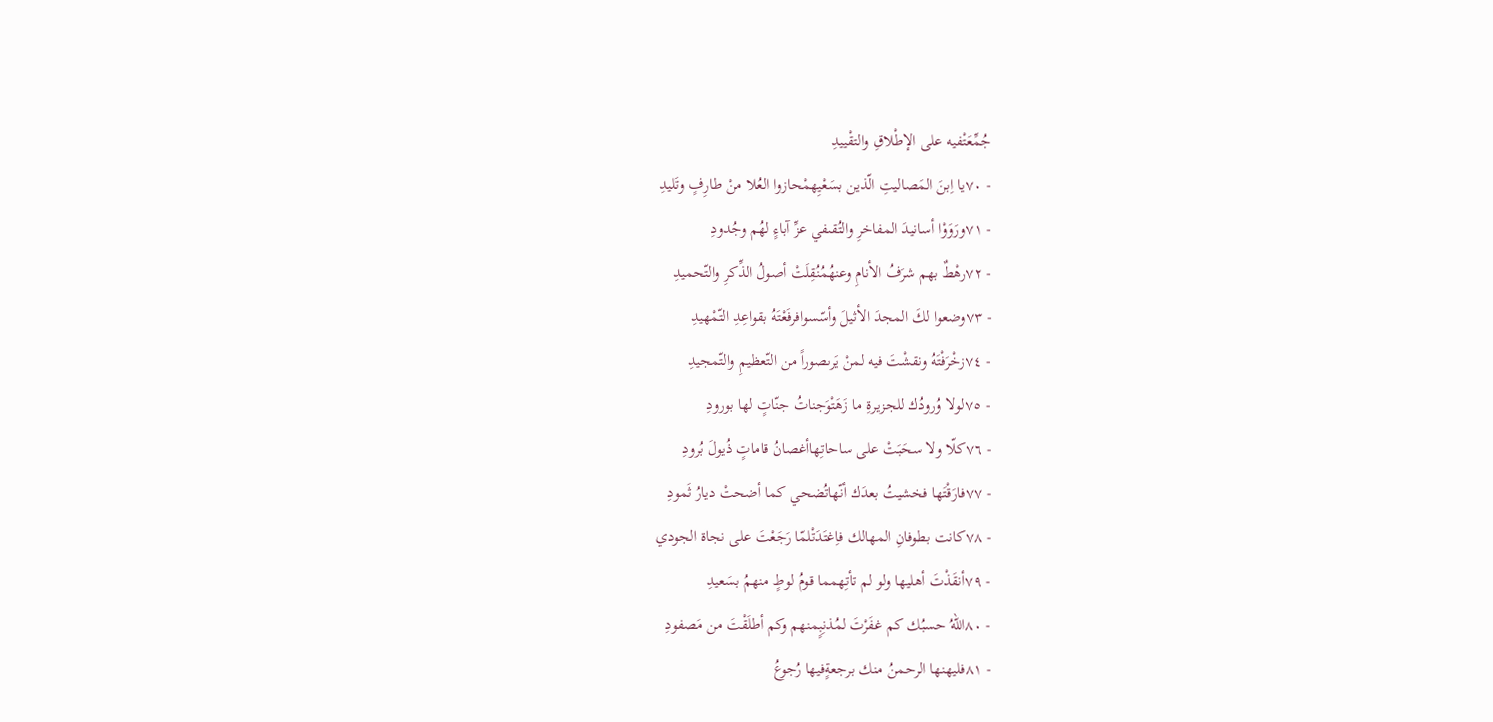جُمِّعَتْفيه على الإطْلاقِ والتقْييدِ
- ٧٠يا اِبنَ المَصاليتِ الّذين بسَعْيِهمْحازوا العُلا منْ طارِفٍ وتَليدِ
- ٧١ورَوَوْا أسانيدَ المفاخرِ والتُقىفي عزِّ آباءٍ لهُم وجُدودِ
- ٧٢رهْطٌ بهم شرَفُ الأنامِ وعنهُمُنُقِلَتْ أصولُ الذِّكرِ والتّحميدِ
- ٧٣وضعوا لكَ المجدَ الأثيلَ وأسّسوافرفَعْتَهُ بقواعِدِ التّمْهيدِ
- ٧٤زخْرَفْتَهُ ونقشْتَ فيه لمنْ يَرىصوراً من التّعظيمِ والتّمجيدِ
- ٧٥لولا وُرودُك للجزيرةِ ما زَهَتْوَجناتُ جنّاتٍ لها بورودِ
- ٧٦كلّا ولا سحَبَتْ على ساحاتِهاأغصانُ قاماتٍ ذُيولَ بُرودِ
- ٧٧فارَقْتَها فخشيتُ بعدَك أنّهاتُضحي كما أضحتْ ديارُ ثَمودِ
- ٧٨كانت بطوفانِ المهالك فاِغتَدَتْلمّا رَجَعْتَ على نجاة الجودي
- ٧٩أنقَذْتَ أهليها ولو لم تأتِهمما قومُ لوطٍ منهمُ بسَعيدِ
- ٨٠اللّهُ حسبُك كم غفَرْتَ لمُذنِبٍمنهم وكم أطلَقْتَ من مَصفودِ
- ٨١فليهنها الرحمنُ منك برجعةٍفيها رُجوعُ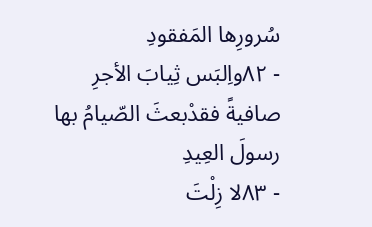سُرورِها المَفقودِ
- ٨٢واِلبَس ثِيابَ الأجرِ صافيةً فقدْبعثَ الصّيامُ بها رسولَ العِيدِ
- ٨٣لا زِلْتَ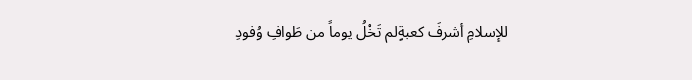للإسلامِ أشرفَ كعبةٍلم تَخْلُ يوماً من طَوافِ وُفودِ